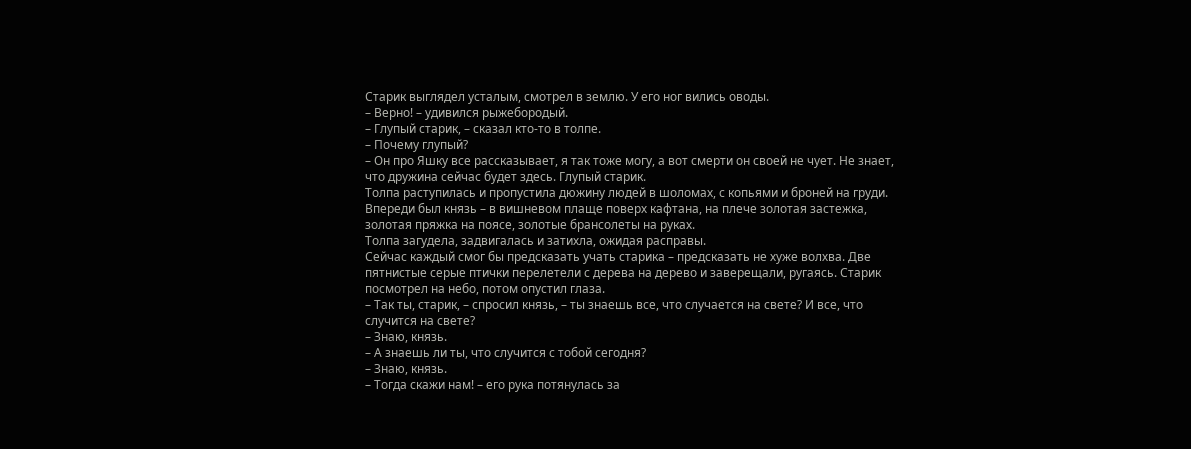Старик выглядел усталым, смотрел в землю. У его ног вились оводы.
– Верно! – удивился рыжебородый.
– Глупый старик, – сказал кто-то в толпе.
– Почему глупый?
– Он про Яшку все рассказывает, я так тоже могу, а вот смерти он своей не чует. Не знает, что дружина сейчас будет здесь. Глупый старик.
Толпа раступилась и пропустила дюжину людей в шоломах, с копьями и броней на груди. Впереди был князь – в вишневом плаще поверх кафтана, на плече золотая застежка, золотая пряжка на поясе, золотые брансолеты на руках.
Толпа загудела, задвигалась и затихла, ожидая расправы.
Сейчас каждый смог бы предсказать учать старика – предсказать не хуже волхва. Две пятнистые серые птички перелетели с дерева на дерево и заверещали, ругаясь. Старик посмотрел на небо, потом опустил глаза.
– Так ты, старик, – спросил князь, – ты знаешь все, что случается на свете? И все, что случится на свете?
– Знаю, князь.
– А знаешь ли ты, что случится с тобой сегодня?
– Знаю, князь.
– Тогда скажи нам! – его рука потянулась за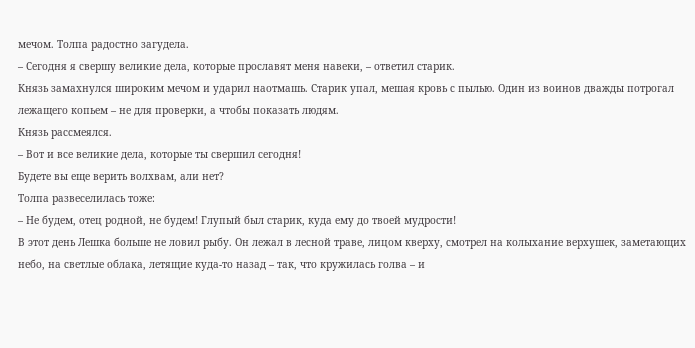мечом. Толпа радостно загудела.
– Сегодня я свершу великие дела, которые прославят меня навеки, – ответил старик.
Князь замахнулся широким мечом и ударил наотмашь. Старик упал, мешая кровь с пылью. Один из воинов дважды потрогал лежащего копьем – не для проверки, а чтобы показать людям.
Князь рассмеялся.
– Вот и все великие дела, которые ты свершил сегодня!
Будете вы еще верить волхвам, али нет?
Толпа развеселилась тоже:
– Не будем, отец родной, не будем! Глупый был старик, куда ему до твоей мудрости!
В этот день Лешка больше не ловил рыбу. Он лежал в лесной траве, лицом кверху, смотрел на колыхание верхушек, заметающих небо, на светлые облака, летящие куда-то назад – так, что кружилась голва – и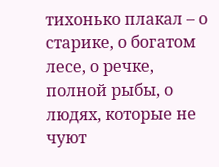тихонько плакал – о старике, о богатом лесе, о речке, полной рыбы, о людях, которые не чуют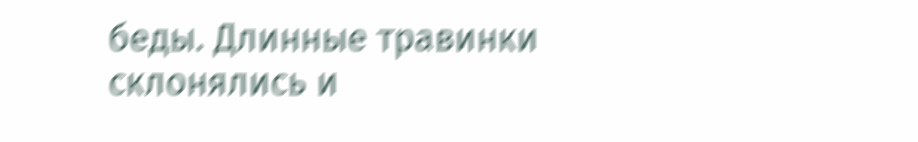беды. Длинные травинки склонялись и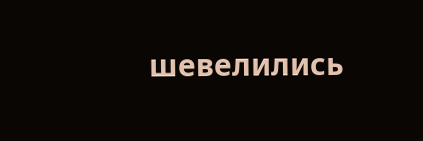шевелились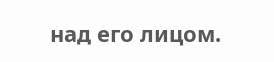над его лицом.